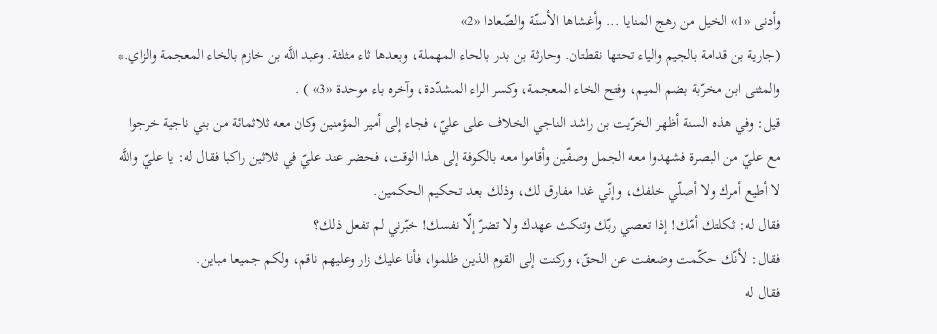وأدنى «1» الخيل من رهج المنايا ... وأغشاها الأسنّة والصّعادا «2»
(جارية بن قدامة بالجيم والياء تحتها نقطتان. وحارثة بن بدر بالحاء المهملة، وبعدها ثاء مثلثة. وعبد اللَّه بن خازم بالخاء المعجمة والزاي.* والمثنى ابن مخرّبة بضم الميم، وفتح الخاء المعجمة، وكسر الراء المشدّدة، وآخره باء موحدة «3» ) .
قيل: وفي هذه السنة أظهر الخرّيت بن راشد الناجي الخلاف على عليّ، فجاء إلى أمير المؤمنين وكان معه ثلاثمائة من بني ناجية خرجوا مع عليّ من البصرة فشهدوا معه الجمل وصفّين وأقاموا معه بالكوفة إلى هذا الوقت، فحضر عند عليّ في ثلاثين راكبا فقال له: يا عليّ واللَّه لا أطيع أمرك ولا أصلّي خلفك، وإنّي غدا مفارق لك، وذلك بعد تحكيم الحكمين.
فقال له: ثكلتك أمّك! إذا تعصي ربّك وتنكث عهدك ولا تضرّ إلّا نفسك! خبّرني لم تفعل ذلك؟
فقال: لأنّك حكّمت وضعفت عن الحقّ، وركنت إلى القوم الذين ظلموا، فأنا عليك زار وعليهم ناقم، ولكم جميعا مباين.
فقال له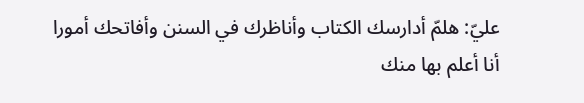عليّ: هلمّ أدارسك الكتاب وأناظرك في السنن وأفاتحك أمورا أنا أعلم بها منك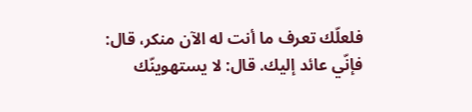فلعلّك تعرف ما أنت له الآن منكر، قال: فإنّي عائد إليك. قال: لا يستهوينّك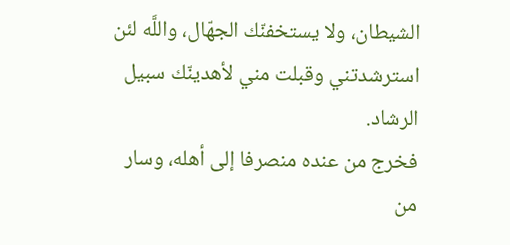الشيطان، ولا يستخفنّك الجهّال، واللَّه لئن استرشدتني وقبلت مني لأهدينّك سبيل الرشاد.
فخرج من عنده منصرفا إلى أهله، وسار من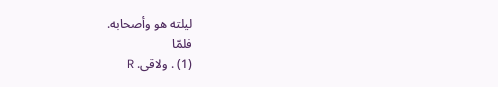ليلته هو وأصحابه.
فلمّا
(1) . ولاقى. R